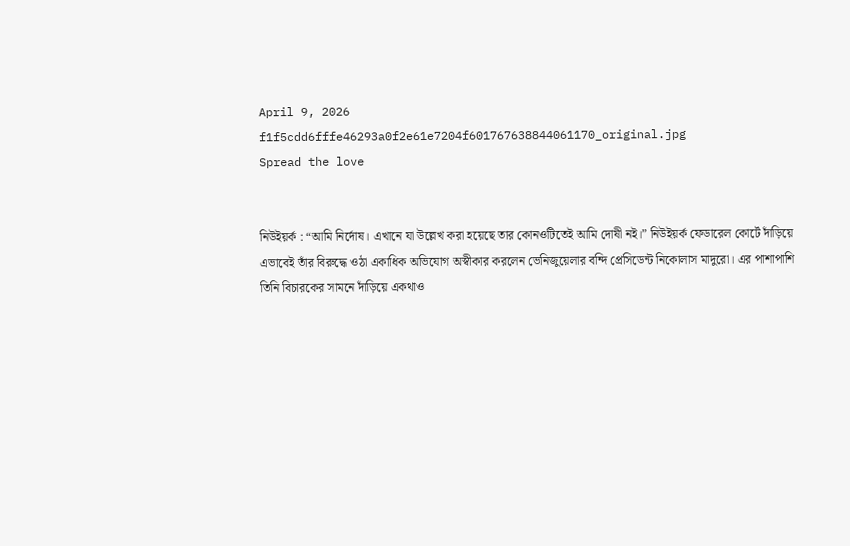April 9, 2026
f1f5cdd6fffe46293a0f2e61e7204f601767638844061170_original.jpg
Spread the love


নিউইয়র্ক : “আমি নির্দোষ। এখানে যা উল্লেখ করা হয়েছে তার কোনওটিতেই আমি দোষী নই।” নিউইয়র্ক ফেডারেল কোর্টে দাঁড়িয়ে এভাবেই তাঁর বিরুদ্ধে ওঠা একাধিক অভিযোগ অস্বীকার করলেন ভেনিজুয়েলার বন্দি প্রেসিডেন্ট নিকোলাস মাদুরো। এর পাশাপাশি তিনি বিচারকের সামনে দাঁড়িয়ে একথাও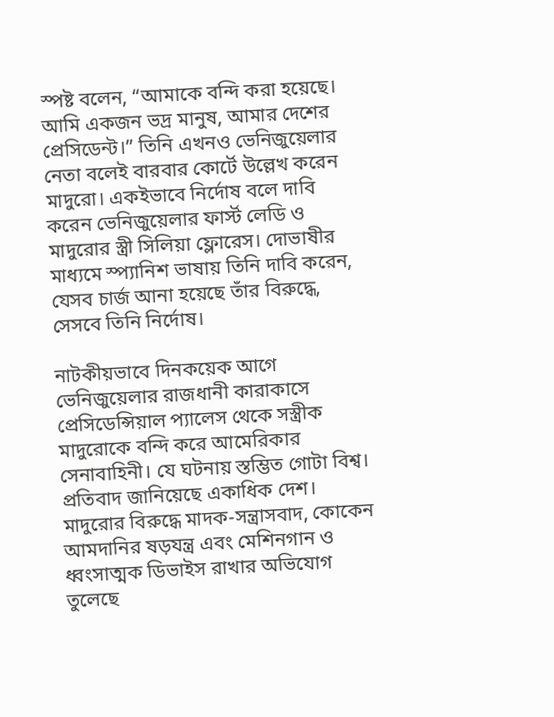স্পষ্ট বলেন, “আমাকে বন্দি করা হয়েছে। আমি একজন ভদ্র মানুষ, আমার দেশের প্রেসিডেন্ট।” তিনি এখনও ভেনিজুয়েলার নেতা বলেই বারবার কোর্টে উল্লেখ করেন মাদুরো। একইভাবে নির্দোষ বলে দাবি করেন ভেনিজুয়েলার ফার্স্ট লেডি ও মাদুরোর স্ত্রী সিলিয়া ফ্লোরেস। দোভাষীর মাধ্যমে স্প্যানিশ ভাষায় তিনি দাবি করেন, যেসব চার্জ আনা হয়েছে তাঁর বিরুদ্ধে, সেসবে তিনি নির্দোষ।

নাটকীয়ভাবে দিনকয়েক আগে ভেনিজুয়েলার রাজধানী কারাকাসে প্রেসিডেন্সিয়াল প্যালেস থেকে সস্ত্রীক মাদুরোকে বন্দি করে আমেরিকার সেনাবাহিনী। যে ঘটনায় স্তম্ভিত গোটা বিশ্ব। প্রতিবাদ জানিয়েছে একাধিক দেশ। মাদুরোর বিরুদ্ধে মাদক-সন্ত্রাসবাদ, কোকেন আমদানির ষড়যন্ত্র এবং মেশিনগান ও ধ্বংসাত্মক ডিভাইস রাখার অভিযোগ তুলেছে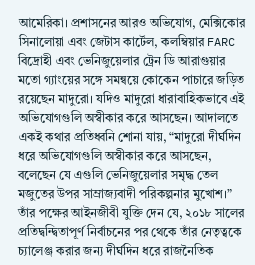আমেরিকা। প্রশাসনের আরও অভিযোগ, মেক্সিকোর সিনালোয়া এবং জেটাস কার্টেল, কলম্বিয়ার FARC বিদ্রোহী এবং ভেনিজুয়েলার ট্রেন ডি আরাগুয়ার মতো গ্যাংয়ের সঙ্গে সমন্বয়ে কোকেন পাচারে জড়িত রয়েছেন মাদুরো। যদিও মাদুরো ধারাবাহিকভাবে এই অভিযোগগুলি অস্বীকার করে আসছেন। আদালতে একই কথার প্রতিধ্বনি শোনা যায়, “মাদুরো দীর্ঘদিন ধরে অভিযোগগুলি অস্বীকার করে আসছেন, বলেছেন যে এগুলি ভেনিজুয়েলার সমৃদ্ধ তেল মজুতের উপর সাম্রাজ্যবাদী পরিকল্পনার মুখোশ।” তাঁর পক্ষের আইনজীবী যুক্তি দেন যে, ২০১৮ সালের প্রতিদ্বন্দ্বিতাপূর্ণ নির্বাচনের পর থেকে তাঁর নেতৃত্বকে চ্যালেঞ্জ করার জন্য দীর্ঘদিন ধরে রাজনৈতিক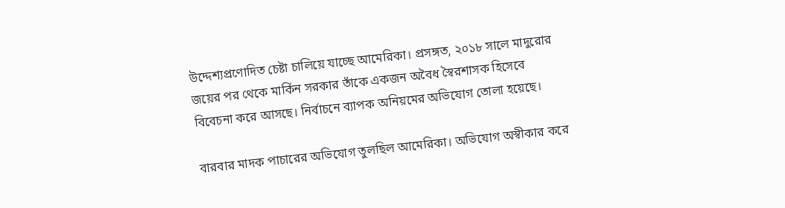উদ্দেশ্যপ্রণোদিত চেষ্টা চালিয়ে যাচ্ছে আমেরিকা। প্রসঙ্গত, ২০১৮ সালে মাদুরোর জয়ের পর থেকে মার্কিন সরকার তাঁকে একজন অবৈধ স্বৈরশাসক হিসেবে বিবেচনা করে আসছে। নির্বাচনে ব্যাপক অনিয়মের অভিযোগ তোলা হয়েছে।

বারবার মাদক পাচারের অভিযোগ তুলছিল আমেরিকা। অভিযোগ অস্বীকার করে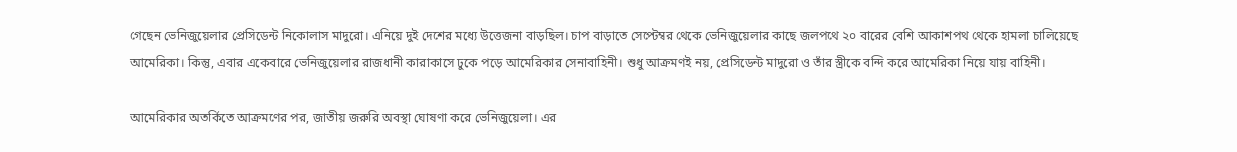গেছেন ভেনিজুয়েলার প্রেসিডেন্ট নিকোলাস মাদুরো। এনিয়ে দুই দেশের মধ্যে উত্তেজনা বাড়ছিল। চাপ বাড়াতে সেপ্টেম্বর থেকে ভেনিজুয়েলার কাছে জলপথে ২০ বারের বেশি আকাশপথ থেকে হামলা চালিয়েছে আমেরিকা। কিন্তু, এবার একেবারে ভেনিজুয়েলার রাজধানী কারাকাসে ঢুকে পড়ে আমেরিকার সেনাবাহিনী। শুধু আক্রমণই নয়, প্রেসিডেন্ট মাদুরো ও তাঁর স্ত্রীকে বন্দি করে আমেরিকা নিয়ে যায় বাহিনী।

আমেরিকার অতর্কিতে আক্রমণের পর, জাতীয় জরুরি অবস্থা ঘোষণা করে ভেনিজুয়েলা। এর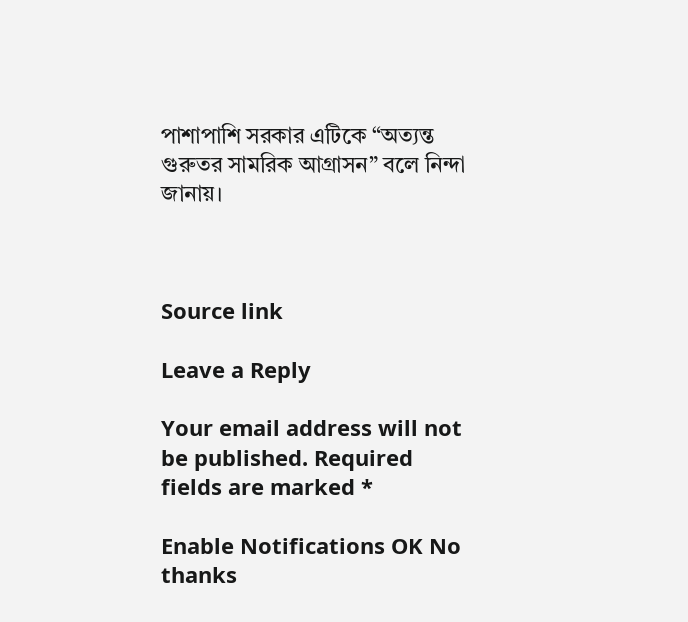পাশাপাশি সরকার এটিকে “অত্যন্ত গুরুতর সামরিক আগ্রাসন” বলে নিন্দা জানায়।



Source link

Leave a Reply

Your email address will not be published. Required fields are marked *

Enable Notifications OK No thanks